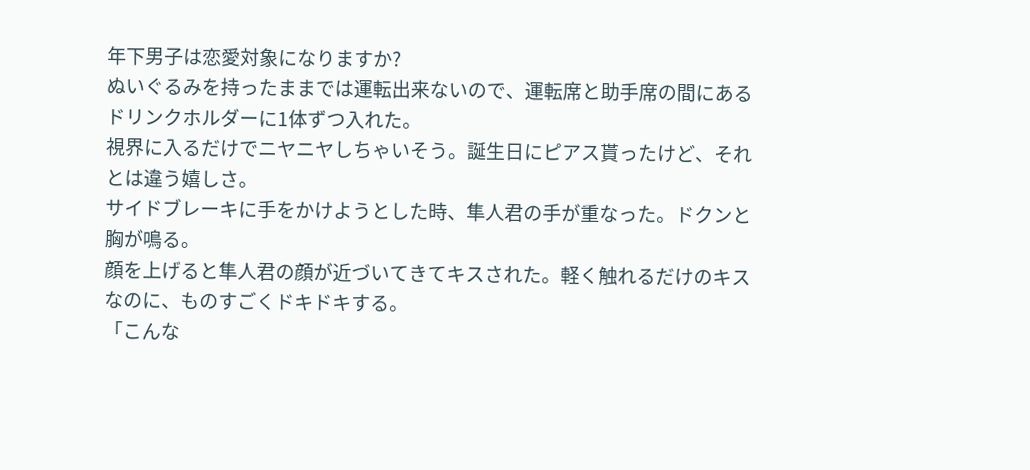年下男子は恋愛対象になりますか?
ぬいぐるみを持ったままでは運転出来ないので、運転席と助手席の間にあるドリンクホルダーに1体ずつ入れた。
視界に入るだけでニヤニヤしちゃいそう。誕生日にピアス貰ったけど、それとは違う嬉しさ。
サイドブレーキに手をかけようとした時、隼人君の手が重なった。ドクンと胸が鳴る。
顔を上げると隼人君の顔が近づいてきてキスされた。軽く触れるだけのキスなのに、ものすごくドキドキする。
「こんな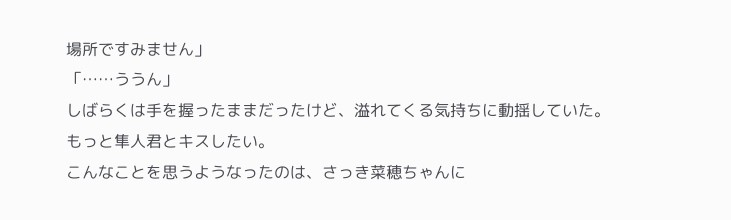場所ですみません」
「……ううん」
しばらくは手を握ったままだったけど、溢れてくる気持ちに動揺していた。
もっと隼人君とキスしたい。
こんなことを思うようなったのは、さっき菜穂ちゃんに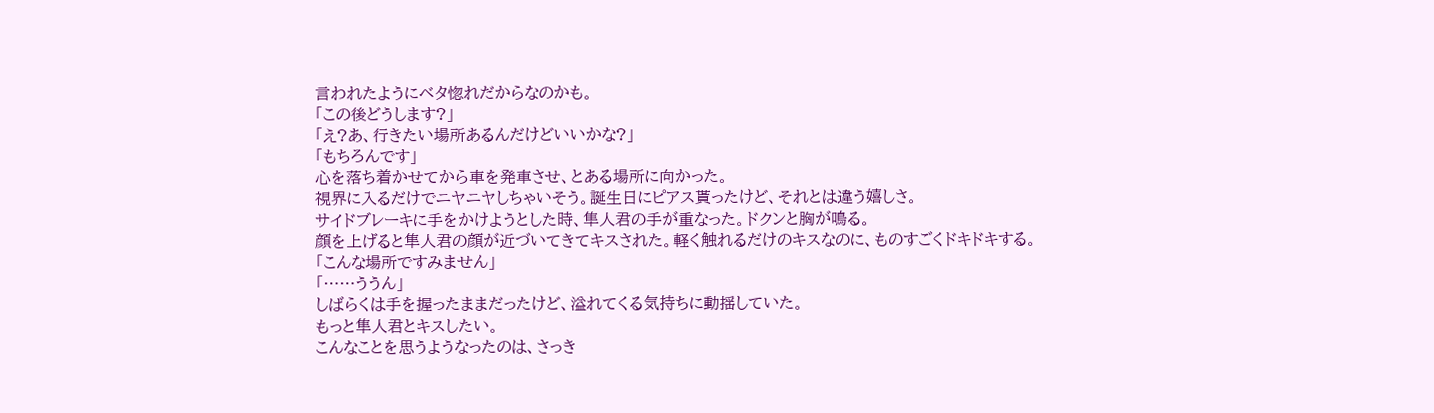言われたようにベタ惚れだからなのかも。
「この後どうします?」
「え?あ、行きたい場所あるんだけどいいかな?」
「もちろんです」
心を落ち着かせてから車を発車させ、とある場所に向かった。
視界に入るだけでニヤニヤしちゃいそう。誕生日にピアス貰ったけど、それとは違う嬉しさ。
サイドブレーキに手をかけようとした時、隼人君の手が重なった。ドクンと胸が鳴る。
顔を上げると隼人君の顔が近づいてきてキスされた。軽く触れるだけのキスなのに、ものすごくドキドキする。
「こんな場所ですみません」
「……ううん」
しばらくは手を握ったままだったけど、溢れてくる気持ちに動揺していた。
もっと隼人君とキスしたい。
こんなことを思うようなったのは、さっき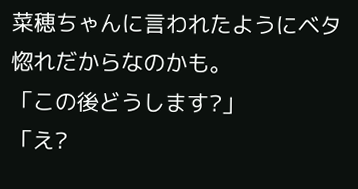菜穂ちゃんに言われたようにベタ惚れだからなのかも。
「この後どうします?」
「え?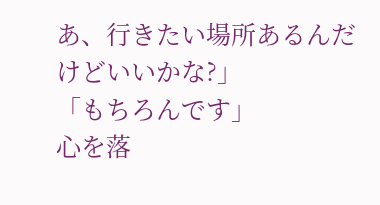あ、行きたい場所あるんだけどいいかな?」
「もちろんです」
心を落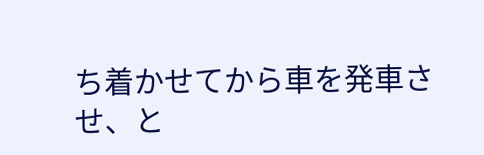ち着かせてから車を発車させ、と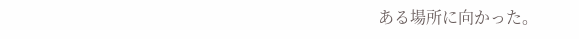ある場所に向かった。